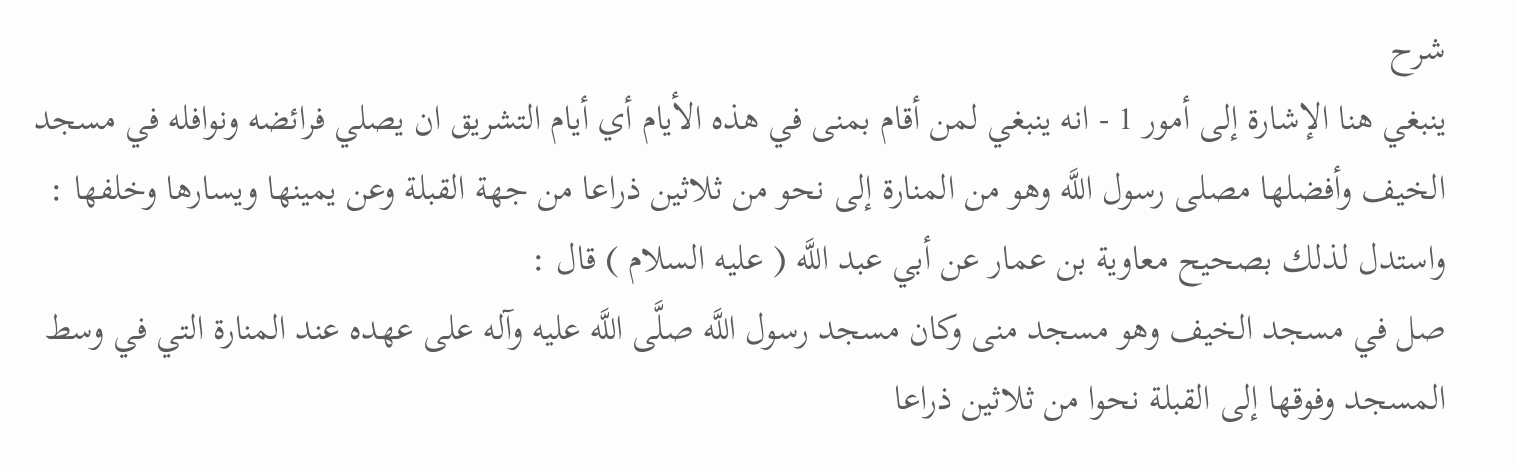شرح
ينبغي هنا الإشارة إلى أمور 1 - انه ينبغي لمن أقام بمنى في هذه الأيام أي أيام التشريق ان يصلي فرائضه ونوافله في مسجد الخيف وأفضلها مصلى رسول اللَّه وهو من المنارة إلى نحو من ثلاثين ذراعا من جهة القبلة وعن يمينها ويسارها وخلفها :
واستدل لذلك بصحيح معاوية بن عمار عن أبي عبد اللَّه ( عليه السلام ) قال :
صل في مسجد الخيف وهو مسجد منى وكان مسجد رسول اللَّه صلَّى اللَّه عليه وآله على عهده عند المنارة التي في وسط المسجد وفوقها إلى القبلة نحوا من ثلاثين ذراعا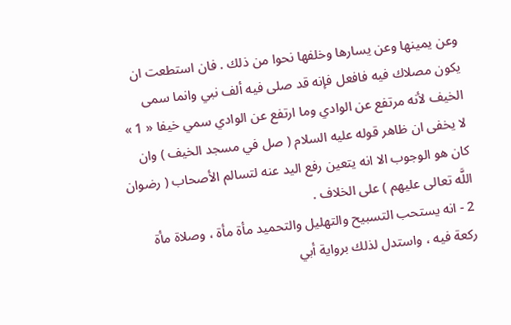وعن يمينها وعن يسارها وخلفها نحوا من ذلك . فان استطعت ان يكون مصلاك فيه فافعل فإنه قد صلى فيه ألف نبي وانما سمى الخيف لأنه مرتفع عن الوادي وما ارتفع عن الوادي سمي خيفا « 1 » لا يخفى ان ظاهر قوله عليه السلام ( صل في مسجد الخيف ) وان كان هو الوجوب الا انه يتعين رفع اليد عنه لتسالم الأصحاب ( رضوان اللَّه تعالى عليهم ) على الخلاف .
2 - انه يستحب التسبيح والتهليل والتحميد مأة مأة ، وصلاة مأة ركعة فيه ، واستدل لذلك برواية أبي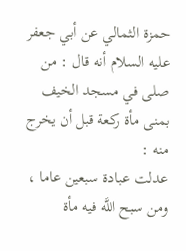حمزة الثمالي عن أبي جعفر عليه السلام أنه قال : من صلى في مسجد الخيف بمنى مأة ركعة قبل أن يخرج منه :
عدلت عبادة سبعين عاما ، ومن سبح اللَّه فيه مأة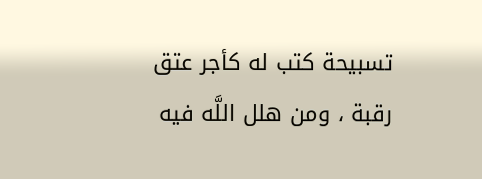تسبيحة كتب له كأجر عتق رقبة ، ومن هلل اللَّه فيه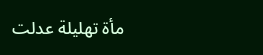مأة تهليلة عدلت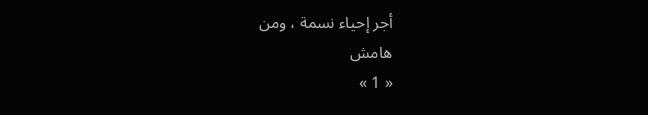أجر إحياء نسمة ، ومن
هامش
« 1 »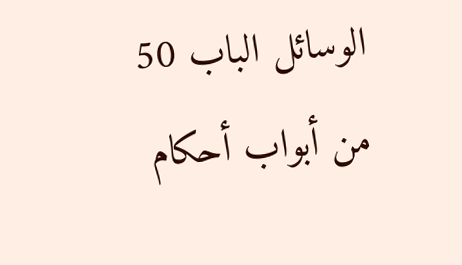الوسائل الباب 50 من أبواب أحكام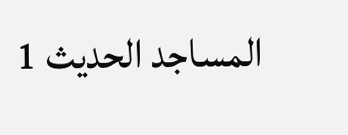المساجد الحديث 1